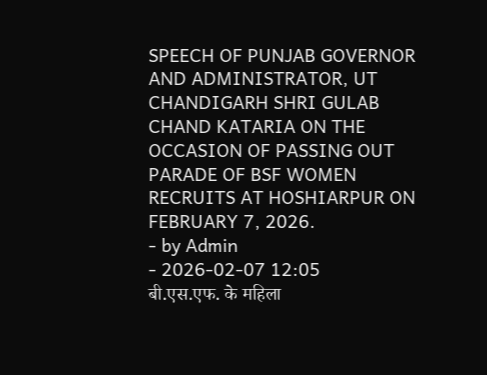SPEECH OF PUNJAB GOVERNOR AND ADMINISTRATOR, UT CHANDIGARH SHRI GULAB CHAND KATARIA ON THE OCCASION OF PASSING OUT PARADE OF BSF WOMEN RECRUITS AT HOSHIARPUR ON FEBRUARY 7, 2026.
- by Admin
- 2026-02-07 12:05
बी.एस.एफ. के महिला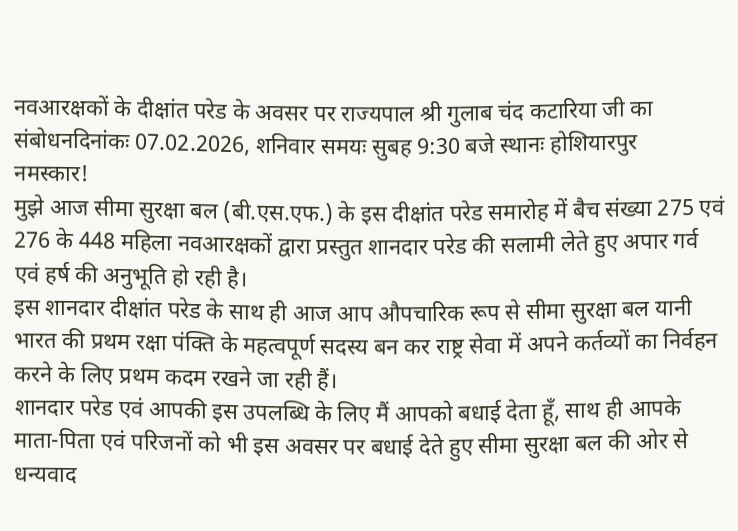नवआरक्षकों के दीक्षांत परेड के अवसर पर राज्यपाल श्री गुलाब चंद कटारिया जी का संबोधनदिनांकः 07.02.2026, शनिवार समयः सुबह 9:30 बजे स्थानः होशियारपुर
नमस्कार!
मुझे आज सीमा सुरक्षा बल (बी.एस.एफ.) के इस दीक्षांत परेड समारोह में बैच संख्या 275 एवं 276 के 448 महिला नवआरक्षकों द्वारा प्रस्तुत शानदार परेड की सलामी लेते हुए अपार गर्व एवं हर्ष की अनुभूति हो रही है।
इस शानदार दीक्षांत परेड के साथ ही आज आप औपचारिक रूप से सीमा सुरक्षा बल यानी भारत की प्रथम रक्षा पंक्ति के महत्वपूर्ण सदस्य बन कर राष्ट्र सेवा में अपने कर्तव्यों का निर्वहन करने के लिए प्रथम कदम रखने जा रही हैं।
शानदार परेड एवं आपकी इस उपलब्धि के लिए मैं आपको बधाई देता हूँ, साथ ही आपके माता-पिता एवं परिजनों को भी इस अवसर पर बधाई देते हुए सीमा सुरक्षा बल की ओर से धन्यवाद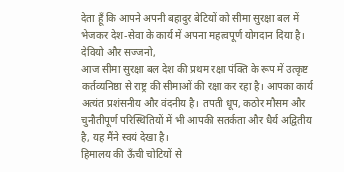देता हूँ कि आपने अपनी बहादुर बेटियों को सीमा सुरक्षा बल में भेजकर देश-सेवा के कार्य में अपना महत्वपूर्ण योगदान दिया है।
देवियो और सज्जनो,
आज सीमा सुरक्षा बल देश की प्रथम रक्षा पंक्ति के रूप में उत्कृष्ट कर्तव्यनिष्ठा से राष्ट्र की सीमाओं की रक्षा कर रहा है। आपका कार्य अत्यंत प्रशंसनीय और वंदनीय है। तपती धूप, कठोर मौसम और चुनौतीपूर्ण परिस्थितियों में भी आपकी सतर्कता और धैर्य अद्वितीय है, यह मैंने स्वयं देखा है।
हिमालय की ऊँची चोटियों से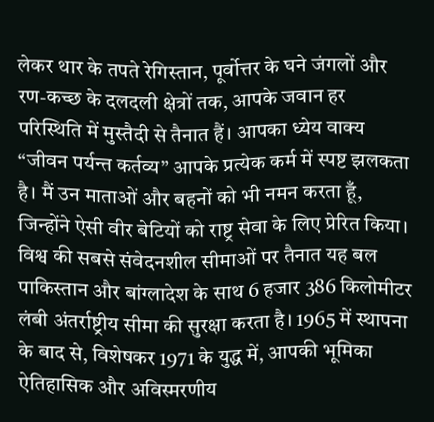लेकर थार के तपते रेगिस्तान, पूर्वोत्तर के घने जंगलों और रण-कच्छ के दलदली क्षेत्रों तक, आपके जवान हर परिस्थिति में मुस्तैदी से तैनात हैं। आपका ध्येय वाक्य “जीवन पर्यन्त कर्तव्य” आपके प्रत्येक कर्म में स्पष्ट झलकता है। मैं उन माताओं और बहनों को भी नमन करता हूँ, जिन्होंने ऐसी वीर बेटियों को राष्ट्र सेवा के लिए प्रेरित किया।
विश्व की सबसे संवेदनशील सीमाओं पर तैनात यह बल पाकिस्तान और बांग्लादेश के साथ 6 हजार 386 किलोमीटर लंबी अंतर्राष्ट्रीय सीमा की सुरक्षा करता है। 1965 में स्थापना के बाद से, विशेषकर 1971 के युद्ध में, आपकी भूमिका ऐतिहासिक और अविस्मरणीय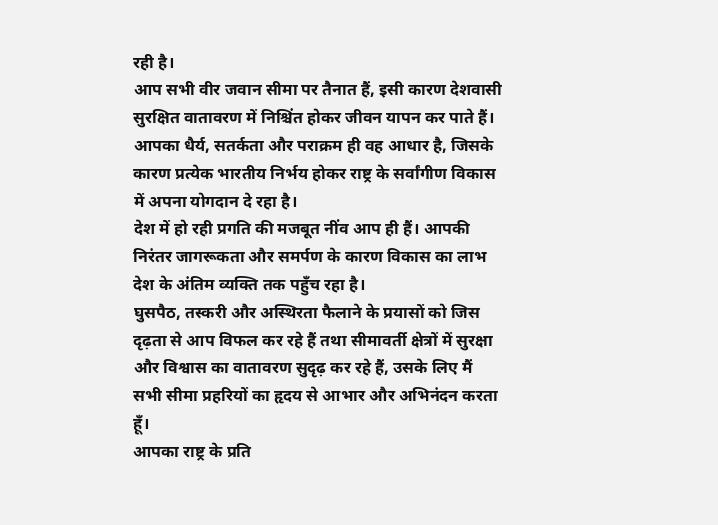रही है।
आप सभी वीर जवान सीमा पर तैनात हैं, इसी कारण देशवासी सुरक्षित वातावरण में निश्चिंत होकर जीवन यापन कर पाते हैं। आपका धैर्य, सतर्कता और पराक्रम ही वह आधार है, जिसके कारण प्रत्येक भारतीय निर्भय होकर राष्ट्र के सर्वांगीण विकास में अपना योगदान दे रहा है।
देश में हो रही प्रगति की मजबूत नींव आप ही हैं। आपकी निरंतर जागरूकता और समर्पण के कारण विकास का लाभ देश के अंतिम व्यक्ति तक पहुँच रहा है।
घुसपैठ, तस्करी और अस्थिरता फैलाने के प्रयासों को जिस दृढ़ता से आप विफल कर रहे हैं तथा सीमावर्ती क्षेत्रों में सुरक्षा और विश्वास का वातावरण सुदृढ़ कर रहे हैं, उसके लिए मैं सभी सीमा प्रहरियों का हृदय से आभार और अभिनंदन करता हूँ।
आपका राष्ट्र के प्रति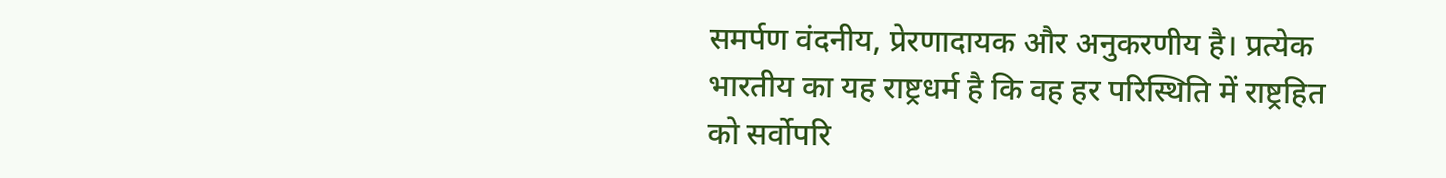समर्पण वंदनीय, प्रेरणादायक और अनुकरणीय है। प्रत्येक भारतीय का यह राष्ट्रधर्म है कि वह हर परिस्थिति में राष्ट्रहित को सर्वोपरि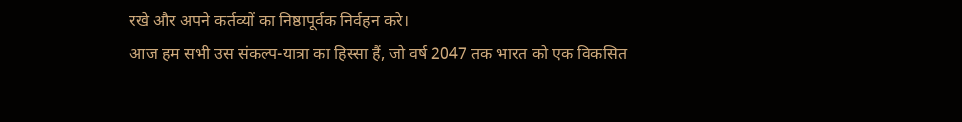रखे और अपने कर्तव्यों का निष्ठापूर्वक निर्वहन करे।
आज हम सभी उस संकल्प-यात्रा का हिस्सा हैं, जो वर्ष 2047 तक भारत को एक विकसित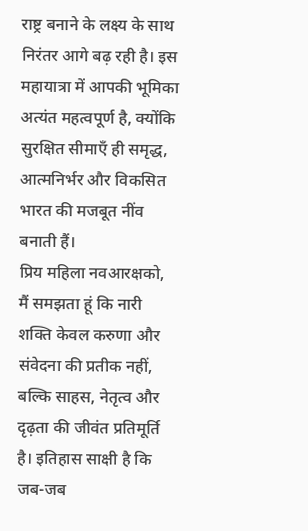राष्ट्र बनाने के लक्ष्य के साथ निरंतर आगे बढ़ रही है। इस महायात्रा में आपकी भूमिका अत्यंत महत्वपूर्ण है, क्योंकि सुरक्षित सीमाएँ ही समृद्ध, आत्मनिर्भर और विकसित भारत की मजबूत नींव बनाती हैं।
प्रिय महिला नवआरक्षको,
मैं समझता हूं कि नारी शक्ति केवल करुणा और संवेदना की प्रतीक नहीं, बल्कि साहस, नेतृत्व और दृढ़ता की जीवंत प्रतिमूर्ति है। इतिहास साक्षी है कि जब-जब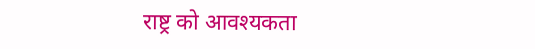राष्ट्र को आवश्यकता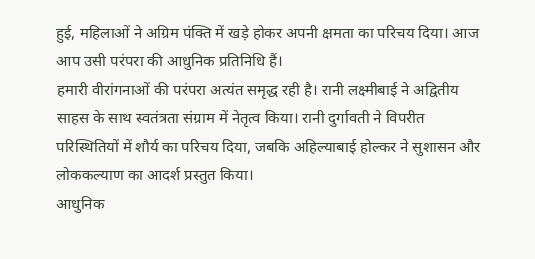हुई, महिलाओं ने अग्रिम पंक्ति में खड़े होकर अपनी क्षमता का परिचय दिया। आज आप उसी परंपरा की आधुनिक प्रतिनिधि हैं।
हमारी वीरांगनाओं की परंपरा अत्यंत समृद्ध रही है। रानी लक्ष्मीबाई ने अद्वितीय साहस के साथ स्वतंत्रता संग्राम में नेतृत्व किया। रानी दुर्गावती ने विपरीत परिस्थितियों में शौर्य का परिचय दिया, जबकि अहिल्याबाई होल्कर ने सुशासन और लोककल्याण का आदर्श प्रस्तुत किया।
आधुनिक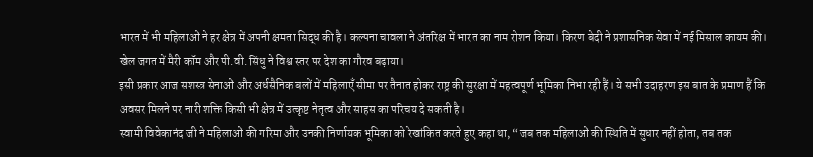भारत में भी महिलाओं ने हर क्षेत्र में अपनी क्षमता सिद्ध की है। कल्पना चावला ने अंतरिक्ष में भारत का नाम रोशन किया। किरण बेदी ने प्रशासनिक सेवा में नई मिसाल कायम की। खेल जगत में मैरी कॉम और पी.वी. सिंधु ने विश्व स्तर पर देश का गौरव बढ़ाया।
इसी प्रकार आज सशस्त्र सेनाओं और अर्धसैनिक बलों में महिलाएँ सीमा पर तैनात होकर राष्ट्र की सुरक्षा में महत्वपूर्ण भूमिका निभा रही हैं। ये सभी उदाहरण इस बात के प्रमाण हैं कि अवसर मिलने पर नारी शक्ति किसी भी क्षेत्र में उत्कृष्ट नेतृत्व और साहस का परिचय दे सकती है।
स्वामी विवेकानंद जी ने महिलाओं की गरिमा और उनकी निर्णायक भूमिका को रेखांकित करते हुए कहा था, “जब तक महिलाओं की स्थिति में सुधार नहीं होता, तब तक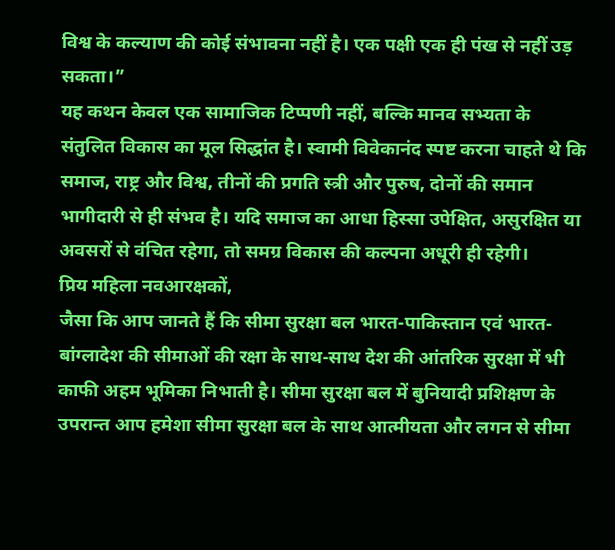विश्व के कल्याण की कोई संभावना नहीं है। एक पक्षी एक ही पंख से नहीं उड़ सकता।”
यह कथन केवल एक सामाजिक टिप्पणी नहीं, बल्कि मानव सभ्यता के संतुलित विकास का मूल सिद्धांत है। स्वामी विवेकानंद स्पष्ट करना चाहते थे कि समाज, राष्ट्र और विश्व, तीनों की प्रगति स्त्री और पुरुष, दोनों की समान भागीदारी से ही संभव है। यदि समाज का आधा हिस्सा उपेक्षित, असुरक्षित या अवसरों से वंचित रहेगा, तो समग्र विकास की कल्पना अधूरी ही रहेगी।
प्रिय महिला नवआरक्षकों,
जैसा कि आप जानते हैं कि सीमा सुरक्षा बल भारत-पाकिस्तान एवं भारत-बांग्लादेश की सीमाओं की रक्षा के साथ-साथ देश की आंतरिक सुरक्षा में भी काफी अहम भूमिका निभाती है। सीमा सुरक्षा बल में बुनियादी प्रशिक्षण के उपरान्त आप हमेशा सीमा सुरक्षा बल के साथ आत्मीयता और लगन से सीमा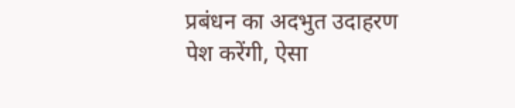प्रबंधन का अदभुत उदाहरण पेश करेंगी, ऐसा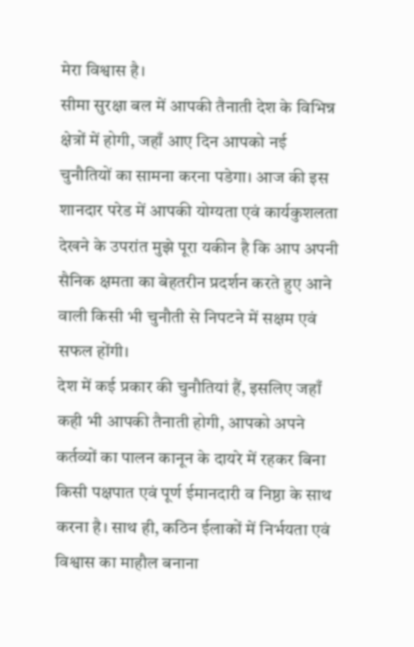मेरा विश्वास है।
सीमा सुरक्षा बल में आपकी तैनाती देश के विभिन्न क्षेत्रों में होगी, जहाँ आए दिन आपको नई चुनौतियों का सामना करना पडेगा। आज की इस शानदार परेड में आपकी योग्यता एवं कार्यकुशलता देखने के उपरांत मुझे पूरा यकीन है कि आप अपनी सैनिक क्षमता का बेहतरीन प्रदर्शन करते हुए आने वाली किसी भी चुनौती से निपटने में सक्षम एवं सफल होंगी।
देश में कई प्रकार की चुनौतियां हैं, इसलिए जहाँ कही भी आपकी तैनाती होगी, आपको अपने कर्तव्यों का पालन कानून के दायरे में रहकर बिना किसी पक्षपात एवं पूर्ण ईमानदारी व निष्ठा के साथ करना है। साथ ही, कठिन ईलाकों में निर्भयता एवं विश्वास का माहौल बनाना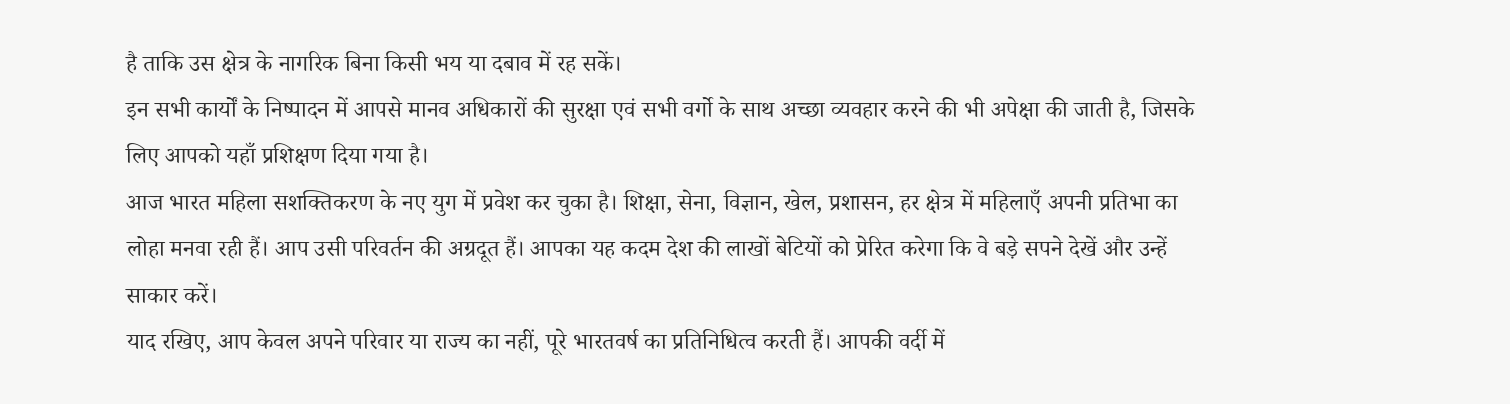है ताकि उस क्षेत्र के नागरिक बिना किसी भय या दबाव में रह सकें।
इन सभी कार्यों के निष्पादन में आपसे मानव अधिकारों की सुरक्षा एवं सभी वर्गो के साथ अच्छा व्यवहार करने की भी अपेक्षा की जाती है, जिसके लिए आपको यहाँ प्रशिक्षण दिया गया है।
आज भारत महिला सशक्तिकरण के नए युग में प्रवेश कर चुका है। शिक्षा, सेना, विज्ञान, खेल, प्रशासन, हर क्षेत्र में महिलाएँ अपनी प्रतिभा का लोहा मनवा रही हैं। आप उसी परिवर्तन की अग्रदूत हैं। आपका यह कदम देश की लाखों बेटियों को प्रेरित करेगा कि वे बड़े सपने देखें और उन्हें साकार करें।
याद रखिए, आप केवल अपने परिवार या राज्य का नहीं, पूरे भारतवर्ष का प्रतिनिधित्व करती हैं। आपकी वर्दी में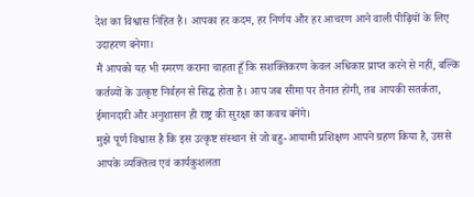देश का विश्वास निहित है। आपका हर कदम, हर निर्णय और हर आचरण आने वाली पीढ़ियों के लिए उदाहरण बनेगा।
मैं आपको यह भी स्मरण कराना चाहता हूँ कि सशक्तिकरण केवल अधिकार प्राप्त करने से नहीं, बल्कि कर्तव्यों के उत्कृष्ट निर्वहन से सिद्ध होता है। आप जब सीमा पर तैनात होंगी, तब आपकी सतर्कता, ईमानदारी और अनुशासन ही राष्ट्र की सुरक्षा का कवच बनेंगे।
मुझे पूर्ण विश्वास है कि इस उत्कृष्ट संस्थान से जो बहु-आयामी प्रशिक्षण आपने ग्रहण किया है, उससे आपके व्यक्तित्व एवं कार्यकुशलता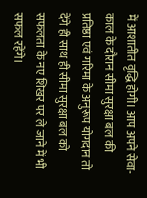में आशातीत वृद्धि होगी। आप अपने सेवा-काल के दौरान सीमा सुरक्षा बल की प्रतिष्ठा एवं गरिमा के अनुरूप योगदान तो देंगे ही साथ ही सीमा सुरक्षा बल को सफलता के नए शिखर पर ले जाने में भी सफल रहेंगे।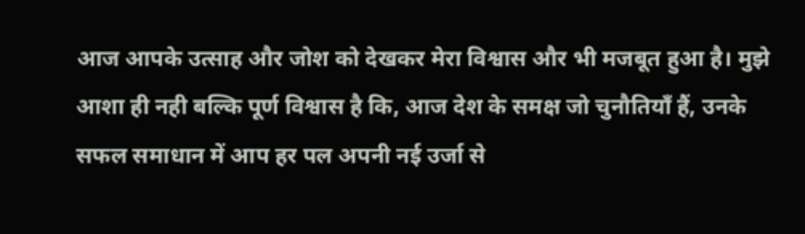आज आपके उत्साह और जोश को देखकर मेरा विश्वास और भी मजबूत हुआ है। मुझे आशा ही नही बल्कि पूर्ण विश्वास है कि, आज देश के समक्ष जो चुनौतियाँ हैं, उनके सफल समाधान में आप हर पल अपनी नई उर्जा से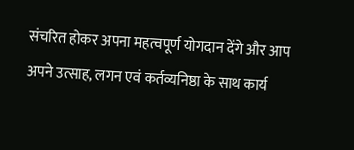संचरित होकर अपना महत्वपूर्ण योगदान देंगे और आप अपने उत्साह, लगन एवं कर्तव्यनिष्ठा के साथ कार्य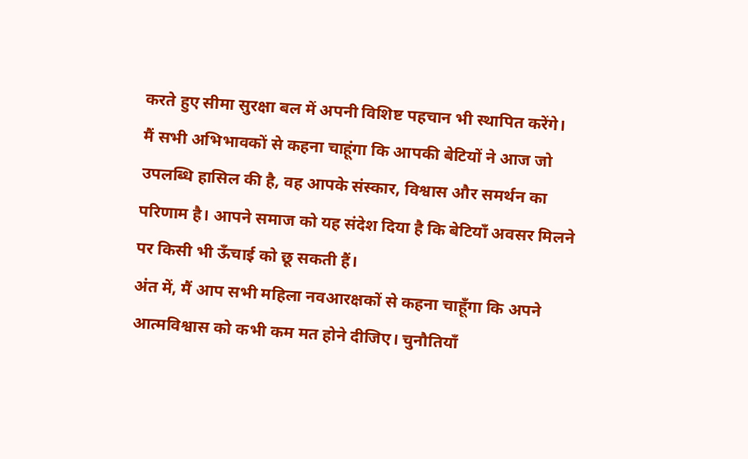करते हुए सीमा सुरक्षा बल में अपनी विशिष्ट पहचान भी स्थापित करेंगे।
मैं सभी अभिभावकों से कहना चाहूंगा कि आपकी बेटियों ने आज जो उपलब्धि हासिल की है, वह आपके संस्कार, विश्वास और समर्थन का परिणाम है। आपने समाज को यह संदेश दिया है कि बेटियाँ अवसर मिलने पर किसी भी ऊँचाई को छू सकती हैं।
अंत में, मैं आप सभी महिला नवआरक्षकों से कहना चाहूँगा कि अपने आत्मविश्वास को कभी कम मत होने दीजिए। चुनौतियाँ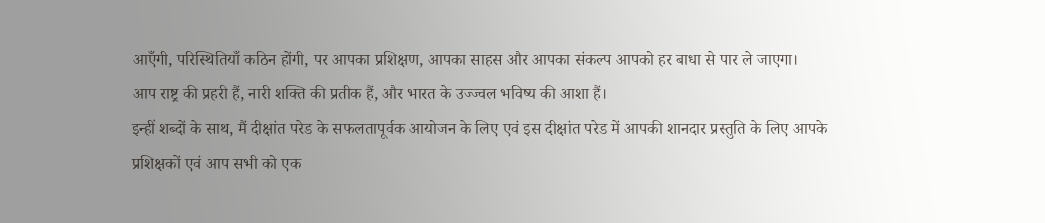आएँगी, परिस्थितियाँ कठिन होंगी, पर आपका प्रशिक्षण, आपका साहस और आपका संकल्प आपको हर बाधा से पार ले जाएगा।
आप राष्ट्र की प्रहरी हैं, नारी शक्ति की प्रतीक हैं, और भारत के उज्ज्वल भविष्य की आशा हैं।
इन्हीं शब्दों के साथ, मैं दीक्षांत परेड के सफलतापूर्वक आयोजन के लिए एवं इस दीक्षांत परेड में आपकी शानदार प्रस्तुति के लिए आपके प्रशिक्षकों एवं आप सभी को एक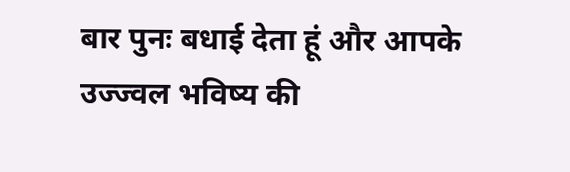बार पुनः बधाई देता हूं और आपके उज्ज्वल भविष्य की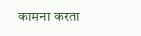कामना करता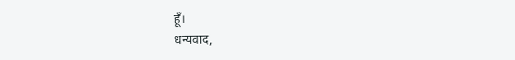हूँ।
धन्यवाद,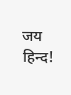जय हिन्द!